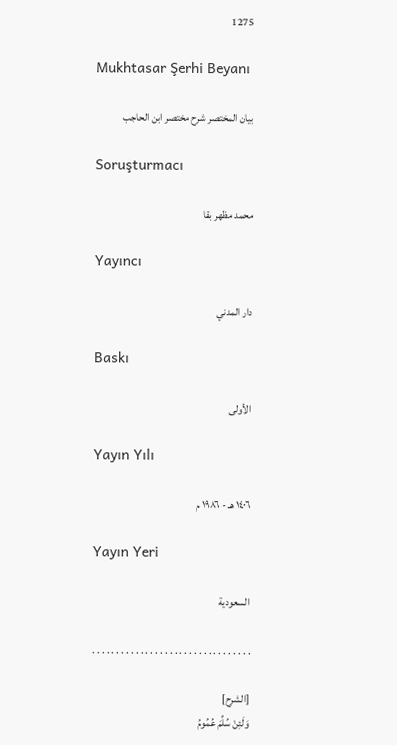1275

Mukhtasar Şerhi Beyanı

بيان المختصر شرح مختصر ابن الحاجب

Soruşturmacı

محمد مظهر بقا

Yayıncı

دار المدني

Baskı

الأولى

Yayın Yılı

١٤٠٦ هـ - ١٩٨٦ م

Yayın Yeri

السعودية

. . . . . . . . . . . . . . . . . . . . . . . . . . . . . . . . .

[الشرح]
وَلَئِنْ سُلِّمَ عُمُومُ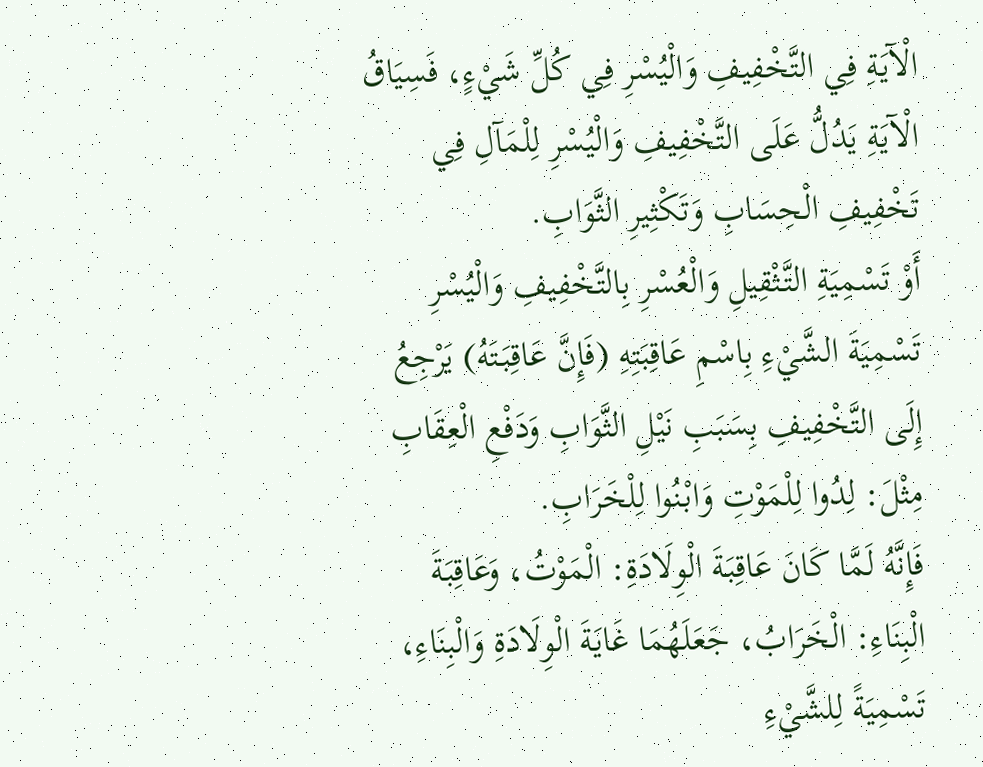الْآيَةِ فِي التَّخْفِيفِ وَالْيُسْرِ فِي كُلِّ شَيْءٍ، فَسِيَاقُ الْآيَةِ يَدُلُّ عَلَى التَّخْفِيفِ وَالْيُسْرِ لِلْمَآلِ فِي تَخْفِيفِ الْحِسَابِ وَتَكْثِيرِ الثَّوَابِ.
أَوْ تَسْمِيَةِ التَّثْقِيلِ وَالْعُسْرِ بِالتَّخْفِيفِ وَالْيُسْرِ تَسْمِيَةَ الشَّيْءِ بِاسْمِ عَاقِبَتِهِ (فَإِنَّ عَاقِبَتَهُ) يَرْجِعُ إِلَى التَّخْفِيفِ بِسَبَبِ نَيْلِ الثَّوَابِ وَدَفْعِ الْعِقَابِ مِثْلَ: لِدُوا لِلْمَوْتِ وَابْنُوا لِلْخَرَابِ.
فَإِنَّهُ لَمَّا كَانَ عَاقِبَةَ الْوِلَادَةِ: الْمَوْتُ، وَعَاقِبَةَ الْبِنَاءِ: الْخَرَابُ، جَعَلَهُمَا غَايَةَ الْوِلَادَةِ وَالْبِنَاءِ، تَسْمِيَةً لِلشَّيْءِ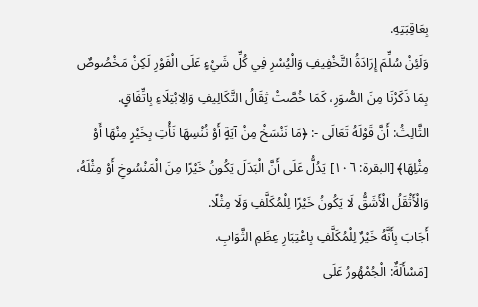بِعَاقِبَتِهِ.
وَلَئِنْ سُلِّمَ إِرَادَةُ التَّخْفِيفِ وَالْيُسْرِ فِي كُلِّ شَيْءٍ عَلَى الْفَوْرِ لَكِنْ مَخْصُوصٌ بِمَا ذَكَرْنَا مِنَ الصُّوَرِ، كَمَا خُصَّتْ ثِقَالُ التَّكَالِيفِ وَالِابْتِلَاءِ بِاتِّفَاقٍ.
الثَّالِثُ: أَنَّ قَوْلَهُ تَعَالَى -: ﴿مَا نَنْسَخْ مِنْ آيَةٍ أَوْ نُنْسِهَا نَأْتِ بِخَيْرٍ مِنْهَا أَوْ مِثْلِهَا﴾ [البقرة: ١٠٦] يَدُلُّ عَلَى أَنَّ الْبَدَلَ يَكُونُ خَيْرًا مِنَ الْمَنْسُوخِ أَوْ مِثْلَهُ، وَالْأَثْقَلُ الْأَشَقُّ لَا يَكُونُ خَيْرًا لِلْمُكَلَّفِ وَلَا مِثْلًا.
أَجَابَ بِأَنَّهُ خَيْرٌ لِلْمُكَلَّفِ بِاعْتِبَارِ عِظَمِ الثَّوَابِ.
[مَسْأَلَةٌ: الْجُمْهُورُ عَلَى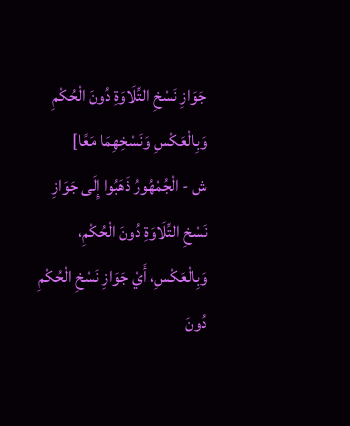جَوَازِ نَسْخِ التِّلَاوَةِ دُونَ الْحُكْمِ وَبِالْعَكْسِ وَنَسْخِهِمَا مَعًا]
ش - الْجُمْهُورُ ذَهَبُوا إِلَى جَوَازِ نَسْخِ التِّلَاوَةِ دُونَ الْحُكْمِ، وَبِالْعَكْسِ، أَيْ جَوَازِ نَسْخِ الْحُكْمِ دُونَ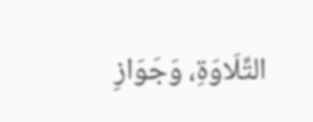التِّلَاوَةِ، وَجَوَازِ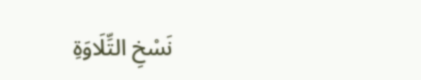نَسْخِ التِّلَاوَةِ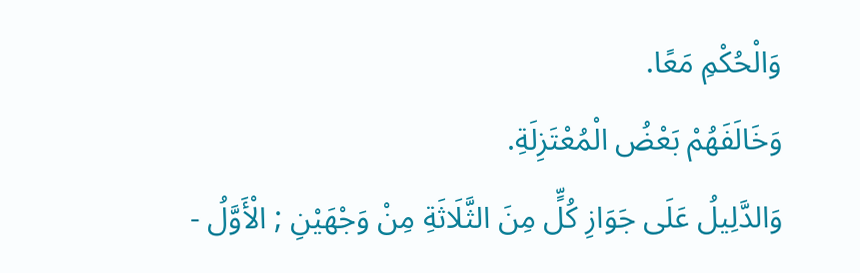وَالْحُكْمِ مَعًا.
وَخَالَفَهُمْ بَعْضُ الْمُعْتَزِلَةِ.
وَالدَّلِيلُ عَلَى جَوَازِ كُلٍّ مِنَ الثَّلَاثَةِ مِنْ وَجْهَيْنِ ; الْأَوَّلُ -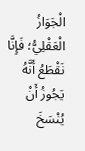الْجَوَازُ الْعَقْلِيُّ؛ فَإِنَّا نَقْطَعُ أَنَّهُ يَجُوزُ أَنْ يُنْسَخَ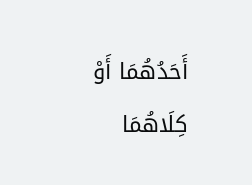أَحَدُهُمَا أَوْ كِلَاهُمَا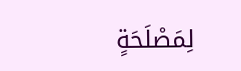لِمَصْلَحَةٍ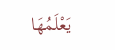يَعْلَمُهَا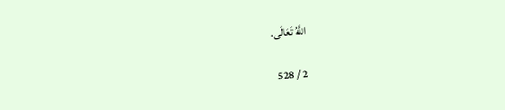اللَّهُ تَعَالَى.

2 / 528